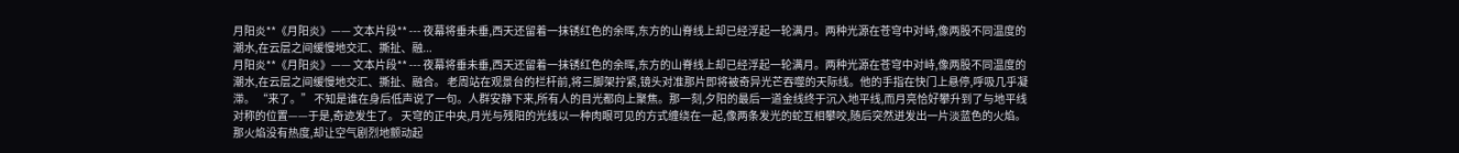月阳炎**《月阳炎》—— 文本片段** --- 夜幕将垂未垂,西天还留着一抹锈红色的余晖,东方的山脊线上却已经浮起一轮满月。两种光源在苍穹中对峙,像两股不同温度的潮水,在云层之间缓慢地交汇、撕扯、融...
月阳炎**《月阳炎》—— 文本片段** --- 夜幕将垂未垂,西天还留着一抹锈红色的余晖,东方的山脊线上却已经浮起一轮满月。两种光源在苍穹中对峙,像两股不同温度的潮水,在云层之间缓慢地交汇、撕扯、融合。 老周站在观景台的栏杆前,将三脚架拧紧,镜头对准那片即将被奇异光芒吞噬的天际线。他的手指在快门上悬停,呼吸几乎凝滞。 “来了。” 不知是谁在身后低声说了一句。人群安静下来,所有人的目光都向上聚焦。那一刻,夕阳的最后一道金线终于沉入地平线,而月亮恰好攀升到了与地平线对称的位置——于是,奇迹发生了。 天穹的正中央,月光与残阳的光线以一种肉眼可见的方式缠绕在一起,像两条发光的蛇互相攀咬,随后突然迸发出一片淡蓝色的火焰。那火焰没有热度,却让空气剧烈地颤动起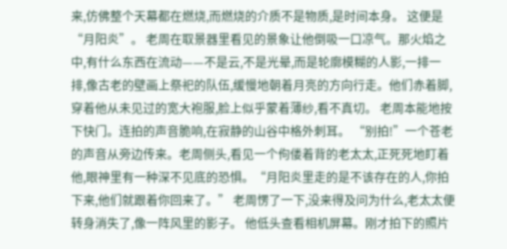来,仿佛整个天幕都在燃烧,而燃烧的介质不是物质,是时间本身。 这便是“月阳炎”。 老周在取景器里看见的景象让他倒吸一口凉气。那火焰之中,有什么东西在流动——不是云,不是光晕,而是轮廓模糊的人影,一排一排,像古老的壁画上祭祀的队伍,缓慢地朝着月亮的方向行走。他们赤着脚,穿着他从未见过的宽大袍服,脸上似乎蒙着薄纱,看不真切。 老周本能地按下快门。连拍的声音脆响,在寂静的山谷中格外刺耳。 “别拍!”一个苍老的声音从旁边传来。老周侧头,看见一个佝偻着背的老太太,正死死地盯着他,眼神里有一种深不见底的恐惧。“月阳炎里走的是不该存在的人,你拍下来,他们就跟着你回来了。” 老周愣了一下,没来得及问为什么,老太太便转身消失了,像一阵风里的影子。 他低头查看相机屏幕。刚才拍下的照片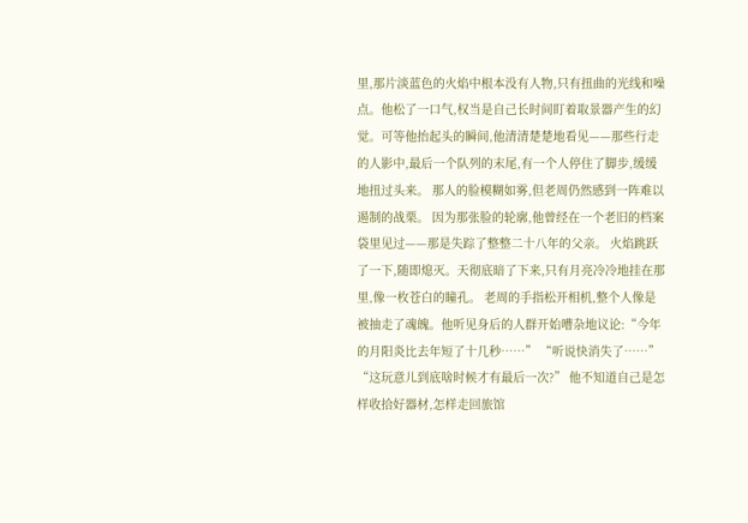里,那片淡蓝色的火焰中根本没有人物,只有扭曲的光线和噪点。他松了一口气,权当是自己长时间盯着取景器产生的幻觉。可等他抬起头的瞬间,他清清楚楚地看见——那些行走的人影中,最后一个队列的末尾,有一个人停住了脚步,缓缓地扭过头来。 那人的脸模糊如雾,但老周仍然感到一阵难以遏制的战栗。 因为那张脸的轮廓,他曾经在一个老旧的档案袋里见过——那是失踪了整整二十八年的父亲。 火焰跳跃了一下,随即熄灭。天彻底暗了下来,只有月亮冷冷地挂在那里,像一枚苍白的瞳孔。 老周的手指松开相机,整个人像是被抽走了魂魄。他听见身后的人群开始嘈杂地议论:“今年的月阳炎比去年短了十几秒……” “听说快消失了……” “这玩意儿到底啥时候才有最后一次?” 他不知道自己是怎样收拾好器材,怎样走回旅馆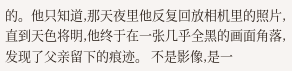的。他只知道,那天夜里他反复回放相机里的照片,直到天色将明,他终于在一张几乎全黑的画面角落,发现了父亲留下的痕迹。 不是影像,是一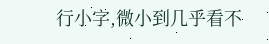行小字,微小到几乎看不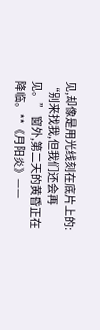见,却像是用光线刻在底片上的: “别来找我,但我们还会再见。” 窗外,第二天的黄昏正在降临。**《月阳炎》——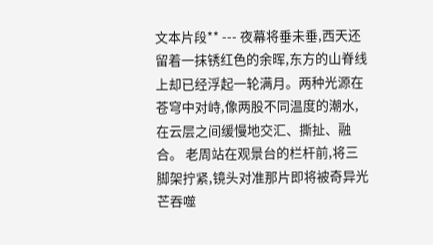文本片段** --- 夜幕将垂未垂,西天还留着一抹锈红色的余晖,东方的山脊线上却已经浮起一轮满月。两种光源在苍穹中对峙,像两股不同温度的潮水,在云层之间缓慢地交汇、撕扯、融合。 老周站在观景台的栏杆前,将三脚架拧紧,镜头对准那片即将被奇异光芒吞噬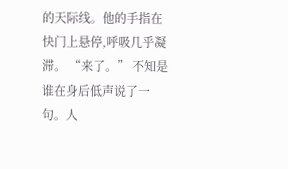的天际线。他的手指在快门上悬停,呼吸几乎凝滞。 “来了。” 不知是谁在身后低声说了一句。人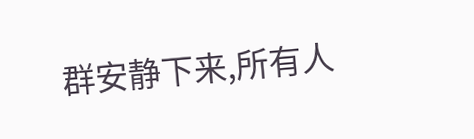群安静下来,所有人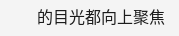的目光都向上聚焦